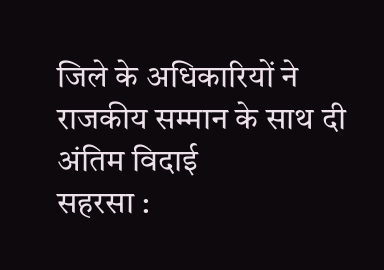जिले के अधिकारियों ने राजकीय सम्मान के साथ दी अंतिम विदाई
सहरसा :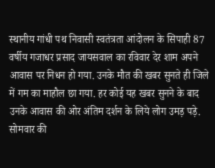स्थानीय गांधी पथ निवासी स्वतंत्रता आंदोलन के सिपाही 87 वर्षीय गजाधर प्रसाद जायसवाल का रविवार देर शाम अपने आवास पर निधन हो गया. उनके मौत की खबर सुनते ही जिले में गम का माहौल छा गया. हर कोई यह खबर सुनने के बाद उनके आवास की ओर अंतिम दर्शन के लिये लोग उमड़ पड़े. सोमवार की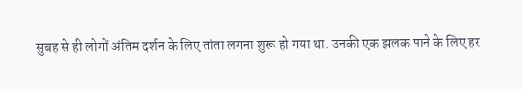सुबह से ही लोगों अंतिम दर्शन के लिए तांता लगना शुरू हो गया था. उनकी एक झलक पाने के लिए हर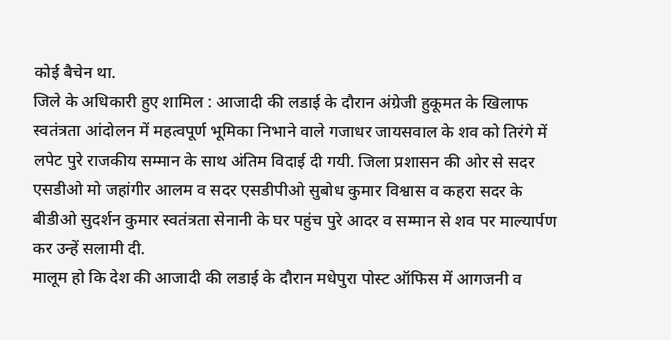कोई बैचेन था.
जिले के अधिकारी हुए शामिल : आजादी की लडाई के दौरान अंग्रेजी हुकूमत के खिलाफ स्वतंत्रता आंदोलन में महत्वपूर्ण भूमिका निभाने वाले गजाधर जायसवाल के शव को तिरंगे में लपेट पुरे राजकीय सम्मान के साथ अंतिम विदाई दी गयी. जिला प्रशासन की ओर से सदर एसडीओ मो जहांगीर आलम व सदर एसडीपीओ सुबोध कुमार विश्वास व कहरा सदर के बीडीओ सुदर्शन कुमार स्वतंत्रता सेनानी के घर पहुंच पुरे आदर व सम्मान से शव पर माल्यार्पण कर उन्हें सलामी दी.
मालूम हो कि देश की आजादी की लडाई के दौरान मधेपुरा पोस्ट ऑफिस में आगजनी व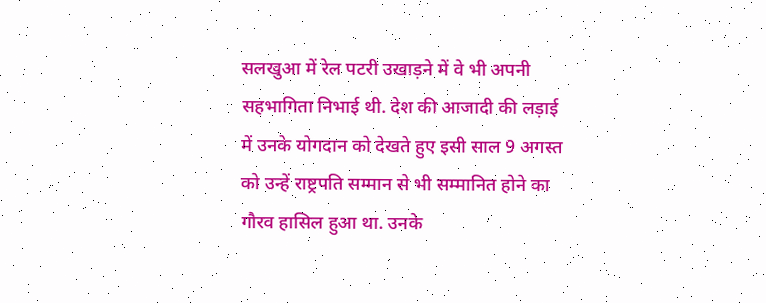सलखुआ में रेल पटरी उखाड़ने में वे भी अपनी सहभागिता निभाई थी. देश की आजादी की लड़ाई में उनके योगदान को देखते हुए इसी साल 9 अगस्त को उन्हें राष्ट्रपति सम्मान से भी सम्मानित होने का गौरव हासिल हुआ था. उनके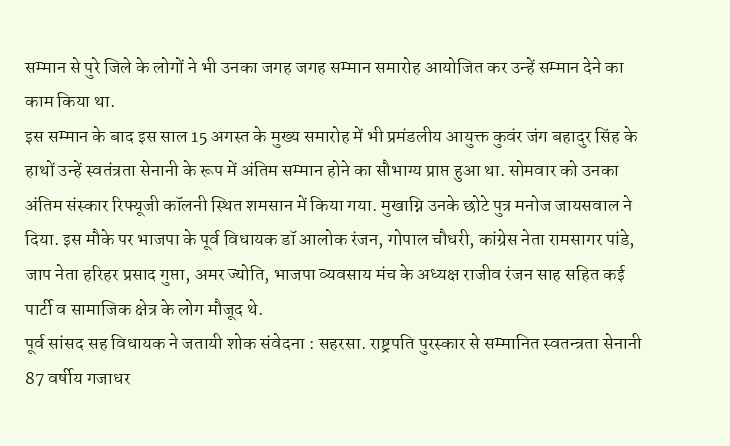सम्मान से पुरे जिले के लोगों ने भी उनका जगह जगह सम्मान समारोह आयोजित कर उन्हें सम्मान देने का काम किया था.
इस सम्मान के बाद इस साल 15 अगस्त के मुख्य समारोह में भी प्रमंडलीय आयुक्त कुवंर जंग बहादुर सिंह के हाथों उन्हें स्वतंत्रता सेनानी के रूप में अंतिम सम्मान होने का सौभाग्य प्राप्त हुआ था. सोमवार को उनका अंतिम संस्कार रिफ्यूजी कॉलनी स्थित शमसान में किया गया. मुखाग्नि उनके छोटे पुत्र मनोज जायसवाल ने दिया. इस मौके पर भाजपा के पूर्व विधायक डॉ आलोक रंजन, गोपाल चौधरी, कांग्रेस नेता रामसागर पांडे, जाप नेता हरिहर प्रसाद गुप्ता, अमर ज्योति, भाजपा व्यवसाय मंच के अध्यक्ष राजीव रंजन साह सहित कई पार्टी व सामाजिक क्षेत्र के लोग मौजूद थे.
पूर्व सांसद सह विधायक ने जतायी शोक संवेदना : सहरसा. राष्ट्रपति पुरस्कार से सम्मानित स्वतन्त्रता सेनानी 87 वर्षीय गजाधर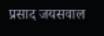प्रसाद जयसवाल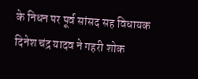के निधन पर पूर्व सांसद सह विधायक दिनेश चंद्र यादव ने गहरी शोक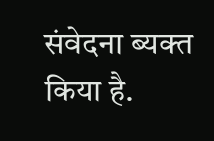संवेदना ब्यक्त किया है.